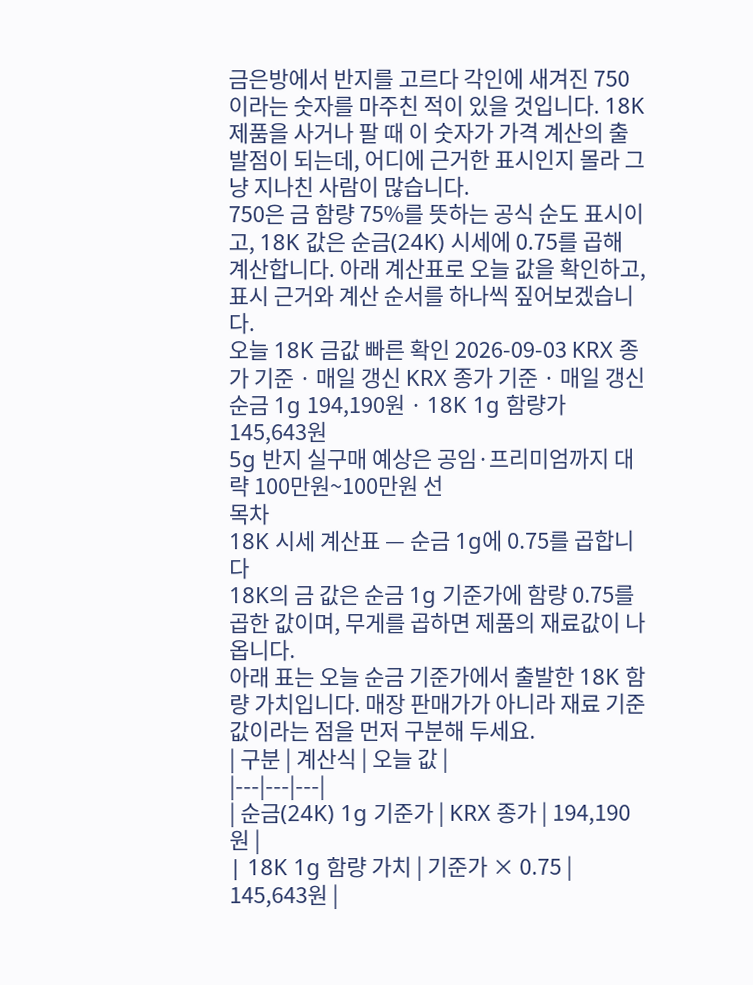금은방에서 반지를 고르다 각인에 새겨진 750이라는 숫자를 마주친 적이 있을 것입니다. 18K 제품을 사거나 팔 때 이 숫자가 가격 계산의 출발점이 되는데, 어디에 근거한 표시인지 몰라 그냥 지나친 사람이 많습니다.
750은 금 함량 75%를 뜻하는 공식 순도 표시이고, 18K 값은 순금(24K) 시세에 0.75를 곱해 계산합니다. 아래 계산표로 오늘 값을 확인하고, 표시 근거와 계산 순서를 하나씩 짚어보겠습니다.
오늘 18K 금값 빠른 확인 2026-09-03 KRX 종가 기준 · 매일 갱신 KRX 종가 기준 · 매일 갱신
순금 1g 194,190원 · 18K 1g 함량가 145,643원
5g 반지 실구매 예상은 공임·프리미엄까지 대략 100만원~100만원 선
목차
18K 시세 계산표 — 순금 1g에 0.75를 곱합니다
18K의 금 값은 순금 1g 기준가에 함량 0.75를 곱한 값이며, 무게를 곱하면 제품의 재료값이 나옵니다.
아래 표는 오늘 순금 기준가에서 출발한 18K 함량 가치입니다. 매장 판매가가 아니라 재료 기준 값이라는 점을 먼저 구분해 두세요.
| 구분 | 계산식 | 오늘 값 |
|---|---|---|
| 순금(24K) 1g 기준가 | KRX 종가 | 194,190원 |
| 18K 1g 함량 가치 | 기준가 × 0.75 | 145,643원 |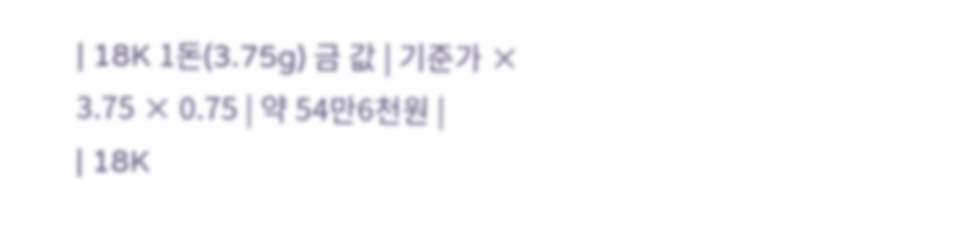| 18K 1돈(3.75g) 금 값 | 기준가 × 3.75 × 0.75 | 약 54만6천원 |
| 18K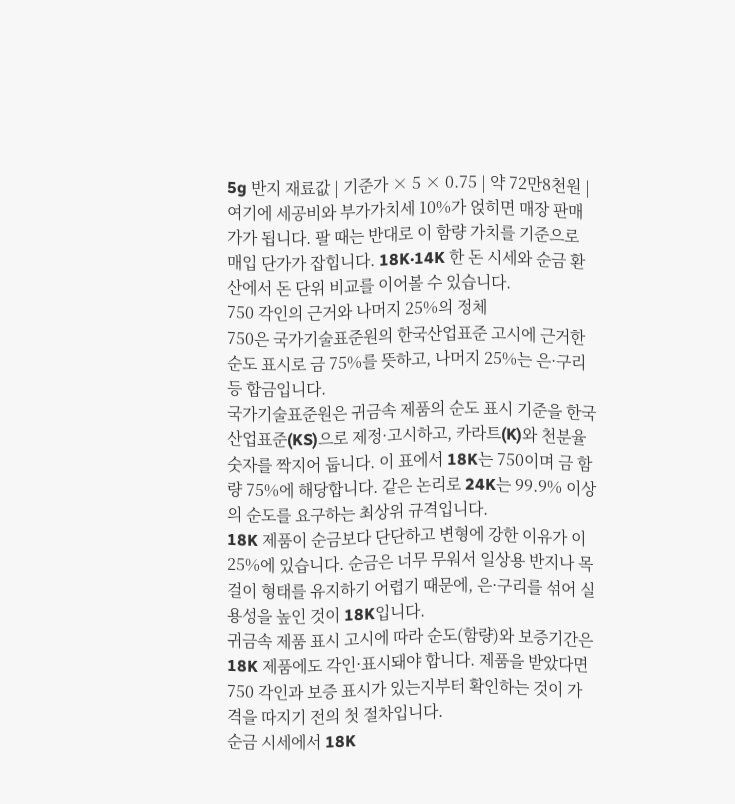5g 반지 재료값 | 기준가 × 5 × 0.75 | 약 72만8천원 |
여기에 세공비와 부가가치세 10%가 얹히면 매장 판매가가 됩니다. 팔 때는 반대로 이 함량 가치를 기준으로 매입 단가가 잡힙니다. 18K·14K 한 돈 시세와 순금 환산에서 돈 단위 비교를 이어볼 수 있습니다.
750 각인의 근거와 나머지 25%의 정체
750은 국가기술표준원의 한국산업표준 고시에 근거한 순도 표시로 금 75%를 뜻하고, 나머지 25%는 은·구리 등 합금입니다.
국가기술표준원은 귀금속 제품의 순도 표시 기준을 한국산업표준(KS)으로 제정·고시하고, 카라트(K)와 천분율 숫자를 짝지어 둡니다. 이 표에서 18K는 750이며 금 함량 75%에 해당합니다. 같은 논리로 24K는 99.9% 이상의 순도를 요구하는 최상위 규격입니다.
18K 제품이 순금보다 단단하고 변형에 강한 이유가 이 25%에 있습니다. 순금은 너무 무워서 일상용 반지나 목걸이 형태를 유지하기 어렵기 때문에, 은·구리를 섞어 실용성을 높인 것이 18K입니다.
귀금속 제품 표시 고시에 따라 순도(함량)와 보증기간은 18K 제품에도 각인·표시돼야 합니다. 제품을 받았다면 750 각인과 보증 표시가 있는지부터 확인하는 것이 가격을 따지기 전의 첫 절차입니다.
순금 시세에서 18K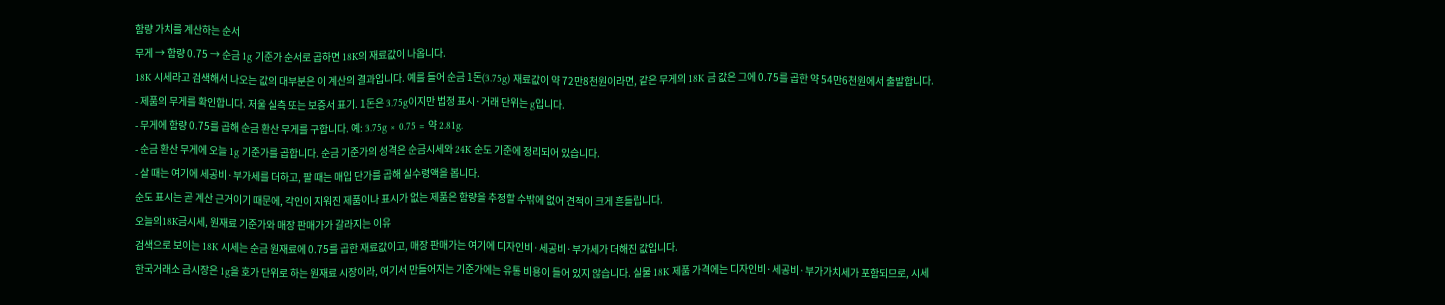함량 가치를 계산하는 순서
무게 → 함량 0.75 → 순금 1g 기준가 순서로 곱하면 18K의 재료값이 나옵니다.
18K 시세라고 검색해서 나오는 값의 대부분은 이 계산의 결과입니다. 예를 들어 순금 1돈(3.75g) 재료값이 약 72만8천원이라면, 같은 무게의 18K 금 값은 그에 0.75를 곱한 약 54만6천원에서 출발합니다.
- 제품의 무게를 확인합니다. 저울 실측 또는 보증서 표기. 1돈은 3.75g이지만 법정 표시·거래 단위는 g입니다.
- 무게에 함량 0.75를 곱해 순금 환산 무게를 구합니다. 예: 3.75g × 0.75 = 약 2.81g.
- 순금 환산 무게에 오늘 1g 기준가를 곱합니다. 순금 기준가의 성격은 순금시세와 24K 순도 기준에 정리되어 있습니다.
- 살 때는 여기에 세공비·부가세를 더하고, 팔 때는 매입 단가를 곱해 실수령액을 봅니다.
순도 표시는 곧 계산 근거이기 때문에, 각인이 지워진 제품이나 표시가 없는 제품은 함량을 추정할 수밖에 없어 견적이 크게 흔들립니다.
오늘의18K금시세, 원재료 기준가와 매장 판매가가 갈라지는 이유
검색으로 보이는 18K 시세는 순금 원재료에 0.75를 곱한 재료값이고, 매장 판매가는 여기에 디자인비·세공비·부가세가 더해진 값입니다.
한국거래소 금시장은 1g을 호가 단위로 하는 원재료 시장이라, 여기서 만들어지는 기준가에는 유통 비용이 들어 있지 않습니다. 실물 18K 제품 가격에는 디자인비·세공비·부가가치세가 포함되므로, 시세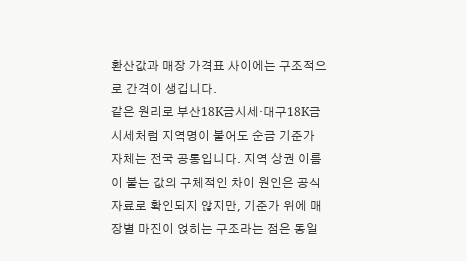환산값과 매장 가격표 사이에는 구조적으로 간격이 생깁니다.
같은 원리로 부산18K금시세·대구18K금시세처럼 지역명이 붙어도 순금 기준가 자체는 전국 공통입니다. 지역 상권 이름이 붙는 값의 구체적인 차이 원인은 공식 자료로 확인되지 않지만, 기준가 위에 매장별 마진이 얹히는 구조라는 점은 동일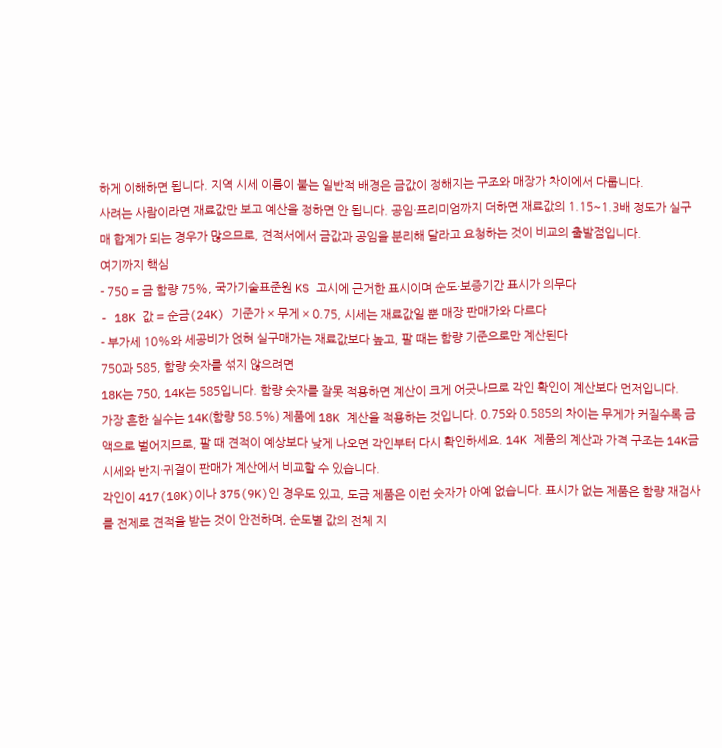하게 이해하면 됩니다. 지역 시세 이름이 붙는 일반적 배경은 금값이 정해지는 구조와 매장가 차이에서 다룹니다.
사려는 사람이라면 재료값만 보고 예산을 정하면 안 됩니다. 공임·프리미엄까지 더하면 재료값의 1.15~1.3배 정도가 실구매 합계가 되는 경우가 많으므로, 견적서에서 금값과 공임을 분리해 달라고 요청하는 것이 비교의 출발점입니다.
여기까지 핵심
- 750 = 금 함량 75%, 국가기술표준원 KS 고시에 근거한 표시이며 순도·보증기간 표시가 의무다
- 18K 값 = 순금(24K) 기준가 × 무게 × 0.75, 시세는 재료값일 뿐 매장 판매가와 다르다
- 부가세 10%와 세공비가 얹혀 실구매가는 재료값보다 높고, 팔 때는 함량 기준으로만 계산된다
750과 585, 함량 숫자를 섞지 않으려면
18K는 750, 14K는 585입니다. 함량 숫자를 잘못 적용하면 계산이 크게 어긋나므로 각인 확인이 계산보다 먼저입니다.
가장 흔한 실수는 14K(함량 58.5%) 제품에 18K 계산을 적용하는 것입니다. 0.75와 0.585의 차이는 무게가 커질수록 금액으로 벌어지므로, 팔 때 견적이 예상보다 낮게 나오면 각인부터 다시 확인하세요. 14K 제품의 계산과 가격 구조는 14K금시세와 반지·귀걸이 판매가 계산에서 비교할 수 있습니다.
각인이 417(10K)이나 375(9K)인 경우도 있고, 도금 제품은 이런 숫자가 아예 없습니다. 표시가 없는 제품은 함량 재검사를 전제로 견적을 받는 것이 안전하며, 순도별 값의 전체 지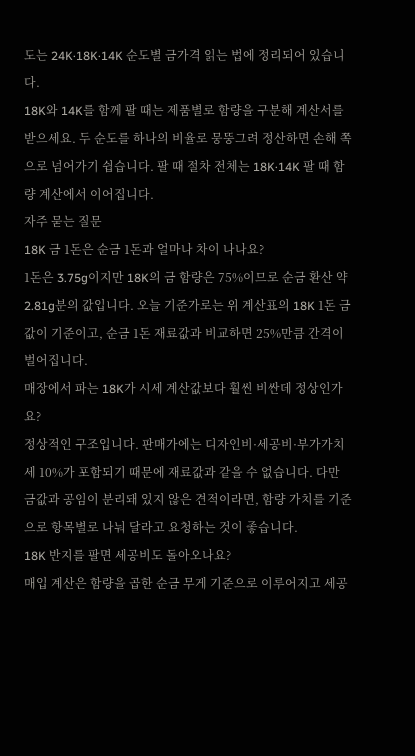도는 24K·18K·14K 순도별 금가격 읽는 법에 정리되어 있습니다.
18K와 14K를 함께 팔 때는 제품별로 함량을 구분해 계산서를 받으세요. 두 순도를 하나의 비율로 뭉뚱그려 정산하면 손해 쪽으로 넘어가기 쉽습니다. 팔 때 절차 전체는 18K·14K 팔 때 함량 계산에서 이어집니다.
자주 묻는 질문
18K 금 1돈은 순금 1돈과 얼마나 차이 나나요?
1돈은 3.75g이지만 18K의 금 함량은 75%이므로 순금 환산 약 2.81g분의 값입니다. 오늘 기준가로는 위 계산표의 18K 1돈 금 값이 기준이고, 순금 1돈 재료값과 비교하면 25%만큼 간격이 벌어집니다.
매장에서 파는 18K가 시세 계산값보다 훨씬 비싼데 정상인가요?
정상적인 구조입니다. 판매가에는 디자인비·세공비·부가가치세 10%가 포함되기 때문에 재료값과 같을 수 없습니다. 다만 금값과 공임이 분리돼 있지 않은 견적이라면, 함량 가치를 기준으로 항목별로 나눠 달라고 요청하는 것이 좋습니다.
18K 반지를 팔면 세공비도 돌아오나요?
매입 계산은 함량을 곱한 순금 무게 기준으로 이루어지고 세공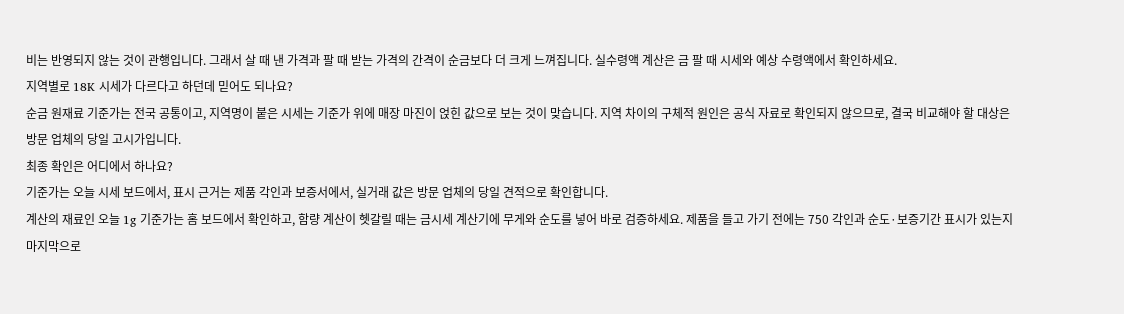비는 반영되지 않는 것이 관행입니다. 그래서 살 때 낸 가격과 팔 때 받는 가격의 간격이 순금보다 더 크게 느껴집니다. 실수령액 계산은 금 팔 때 시세와 예상 수령액에서 확인하세요.
지역별로 18K 시세가 다르다고 하던데 믿어도 되나요?
순금 원재료 기준가는 전국 공통이고, 지역명이 붙은 시세는 기준가 위에 매장 마진이 얹힌 값으로 보는 것이 맞습니다. 지역 차이의 구체적 원인은 공식 자료로 확인되지 않으므로, 결국 비교해야 할 대상은 방문 업체의 당일 고시가입니다.
최종 확인은 어디에서 하나요?
기준가는 오늘 시세 보드에서, 표시 근거는 제품 각인과 보증서에서, 실거래 값은 방문 업체의 당일 견적으로 확인합니다.
계산의 재료인 오늘 1g 기준가는 홈 보드에서 확인하고, 함량 계산이 헷갈릴 때는 금시세 계산기에 무게와 순도를 넣어 바로 검증하세요. 제품을 들고 가기 전에는 750 각인과 순도·보증기간 표시가 있는지 마지막으로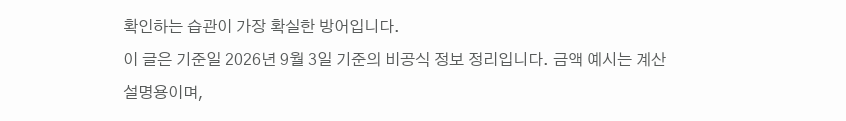확인하는 습관이 가장 확실한 방어입니다.
이 글은 기준일 2026년 9월 3일 기준의 비공식 정보 정리입니다. 금액 예시는 계산 설명용이며,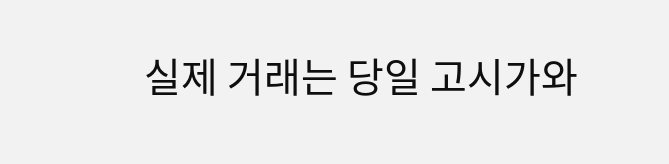실제 거래는 당일 고시가와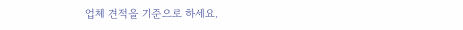업체 견적을 기준으로 하세요.